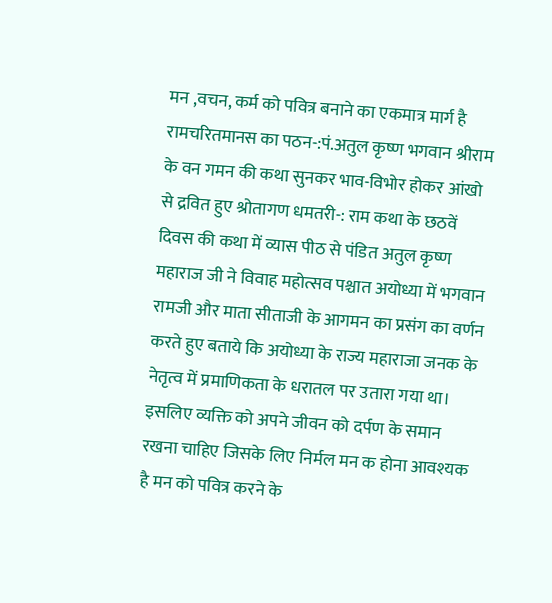मन ,वचन, कर्म को पवित्र बनाने का एकमात्र मार्ग है रामचरितमानस का पठन-:पं.अतुल कृष्ण भगवान श्रीराम के वन गमन की कथा सुनकर भाव-विभोर होकर आंखो से द्रवित हुए श्रोतागण धमतरी-: राम कथा के छठवें दिवस की कथा में व्यास पीठ से पंडित अतुल कृष्ण महाराज जी ने विवाह महोत्सव पश्चात अयोध्या में भगवान रामजी और माता सीताजी के आगमन का प्रसंग का वर्णन करते हुए बताये कि अयोध्या के राज्य महाराजा जनक के नेतृत्व में प्रमाणिकता के धरातल पर उतारा गया था। इसलिए व्यक्ति को अपने जीवन को दर्पण के समान रखना चाहिए जिसके लिए निर्मल मन क होना आवश्यक है मन को पवित्र करने के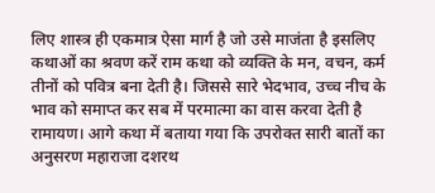लिए शास्त्र ही एकमात्र ऐसा मार्ग है जो उसे माजंता है इसलिए कथाओं का श्रवण करें राम कथा को व्यक्ति के मन, वचन, कर्म तीनों को पवित्र बना देती है। जिससे सारे भेदभाव, उच्च नीच के भाव को समाप्त कर सब में परमात्मा का वास करवा देती है रामायण। आगे कथा में बताया गया कि उपरोक्त सारी बातों का अनुसरण महाराजा दशरथ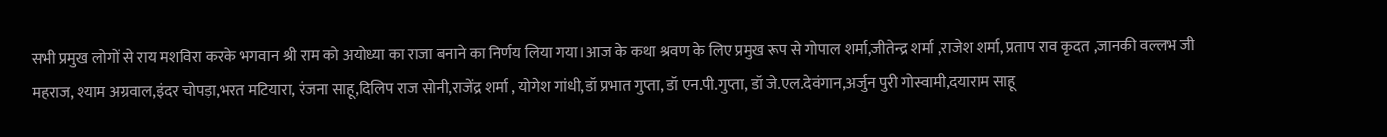सभी प्रमुख लोगों से राय मशविरा करके भगवान श्री राम को अयोध्या का राजा बनाने का निर्णय लिया गया।आज के कथा श्रवण के लिए प्रमुख रूप से गोपाल शर्मा,जीतेन्द्र शर्मा ,राजेश शर्मा, प्रताप राव कृदत ,जानकी वल्लभ जी महराज, श्याम अग्रवाल,इंदर चोपड़ा,भरत मटियारा, रंजना साहू,दिलिप राज सोनी,राजेंद्र शर्मा , योगेश गांधी,डॉ प्रभात गुप्ता, डॉ एन.पी.गुप्ता, डॉ जे.एल.देवंगान,अर्जुन पुरी गोस्वामी,दयाराम साहू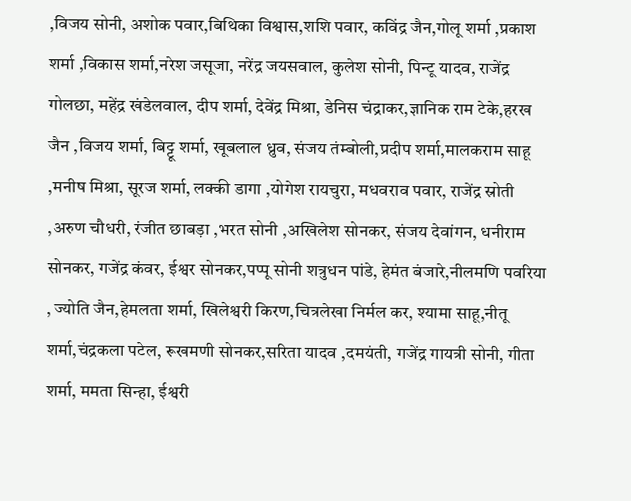,विजय सोनी, अशोक पवार,बिथिका विश्वास,शशि पवार, कविंद्र जैन,गोलू शर्मा ,प्रकाश शर्मा ,विकास शर्मा,नरेश जसूजा, नरेंद्र जयसवाल, कुलेश सोनी, पिन्टू यादव, राजेंद्र गोलछा, महेंद्र खंडेलवाल, दीप शर्मा, देवेंद्र मिश्रा, डेनिस चंद्राकर,ज्ञानिक राम टेके,हरख जैन ,विजय शर्मा, बिट्टू शर्मा, खूबलाल ध्रुव, संजय तंम्बोली,प्रदीप शर्मा,मालकराम साहू ,मनीष मिश्रा, सूरज शर्मा, लक्की डागा ,योगेश रायचुरा, मधवराव पवार, राजेंद्र स्रोती ,अरुण चौधरी, रंजीत छाबड़ा ,भरत सोनी ,अखिलेश सोनकर, संजय देवांगन, धनीराम सोनकर, गजेंद्र कंवर, ईश्वर सोनकर,पप्पू सोनी शत्रुधन पांडे, हेमंत बंजारे,नीलमणि पवरिया , ज्योति जैन,हेमलता शर्मा, खिलेश्वरी किरण,चित्रलेखा निर्मल कर, श्यामा साहू,नीतू शर्मा,चंद्रकला पटेल, रूखमणी सोनकर,सरिता यादव ,दमयंती, गजेंद्र गायत्री सोनी, गीता शर्मा, ममता सिन्हा, ईश्वरी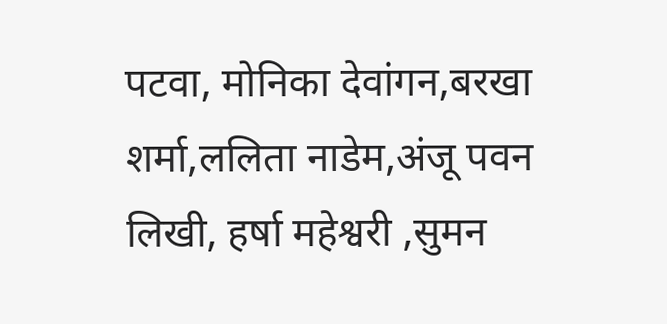पटवा, मोनिका देवांगन,बरखा शर्मा,ललिता नाडेम,अंजू पवन लिखी, हर्षा महेश्वरी ,सुमन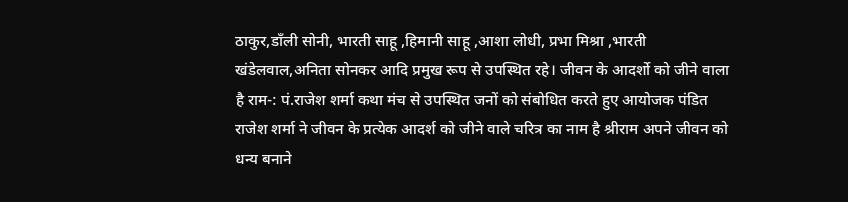ठाकुर,डाँली सोनी, भारती साहू ,हिमानी साहू ,आशा लोधी, प्रभा मिश्रा ,भारती खंडेलवाल,अनिता सोनकर आदि प्रमुख रूप से उपस्थित रहे। जीवन के आदर्शो को जीने वाला है राम-: पं.राजेश शर्मा कथा मंच से उपस्थित जनों को संबोधित करते हुए आयोजक पंडित राजेश शर्मा ने जीवन के प्रत्येक आदर्श को जीने वाले चरित्र का नाम है श्रीराम अपने जीवन को धन्य बनाने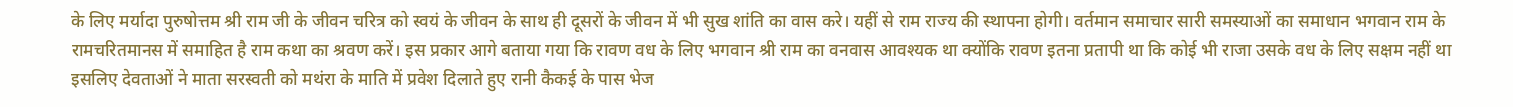के लिए मर्यादा पुरुषोत्तम श्री राम जी के जीवन चरित्र को स्वयं के जीवन के साथ ही दूसरों के जीवन में भी सुख शांति का वास करे। यहीं से राम राज्य की स्थापना होगी। वर्तमान समाचार सारी समस्याओं का समाधान भगवान राम के रामचरितमानस में समाहित है राम कथा का श्रवण करें। इस प्रकार आगे बताया गया कि रावण वध के लिए भगवान श्री राम का वनवास आवश्यक था क्योंकि रावण इतना प्रतापी था कि कोई भी राजा उसके वध के लिए सक्षम नहीं था इसलिए देवताओं ने माता सरस्वती को मथंरा के माति में प्रवेश दिलाते हुए रानी कैकई के पास भेज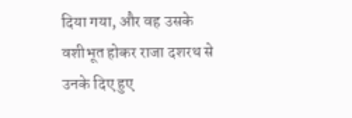दिया गया, और वह उसके वशीभूत होकर राजा दशरथ से उनके दिए हुए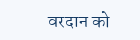वरदान को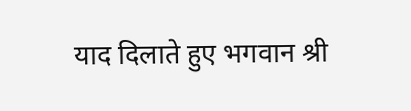याद दिलाते हुए भगवान श्री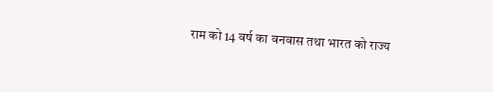राम को 14 वर्ष का वनवास तथा भारत को राज्य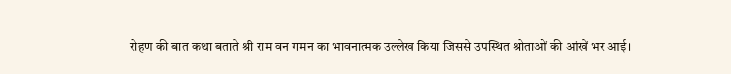रोहण की बात कथा बताते श्री राम वन गमन का भावनात्मक उल्लेख किया जिससे उपस्थित श्रोताओं की आंखें भर आई।